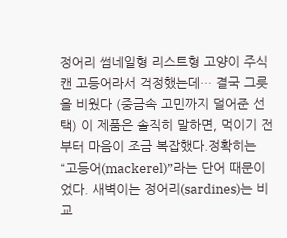정어리 썸네일형 리스트형 고양이 주식캔 고등어라서 걱정했는데… 결국 그릇을 비웠다 (중금속 고민까지 덜어준 선택) 이 제품은 솔직히 말하면, 먹이기 전부터 마음이 조금 복잡했다.정확히는 “고등어(mackerel)”라는 단어 때문이었다. 새벽이는 정어리(sardines)는 비교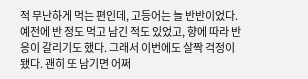적 무난하게 먹는 편인데, 고등어는 늘 반반이었다. 예전에 반 정도 먹고 남긴 적도 있었고, 향에 따라 반응이 갈리기도 했다. 그래서 이번에도 살짝 걱정이 됐다. 괜히 또 남기면 어쩌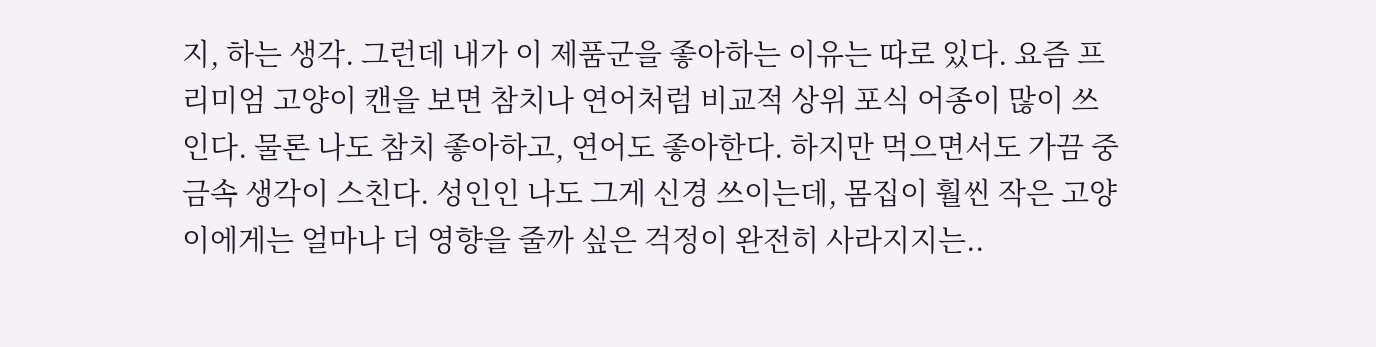지, 하는 생각. 그런데 내가 이 제품군을 좋아하는 이유는 따로 있다. 요즘 프리미엄 고양이 캔을 보면 참치나 연어처럼 비교적 상위 포식 어종이 많이 쓰인다. 물론 나도 참치 좋아하고, 연어도 좋아한다. 하지만 먹으면서도 가끔 중금속 생각이 스친다. 성인인 나도 그게 신경 쓰이는데, 몸집이 훨씬 작은 고양이에게는 얼마나 더 영향을 줄까 싶은 걱정이 완전히 사라지지는..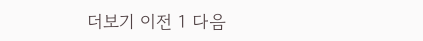더보기 이전 1 다음